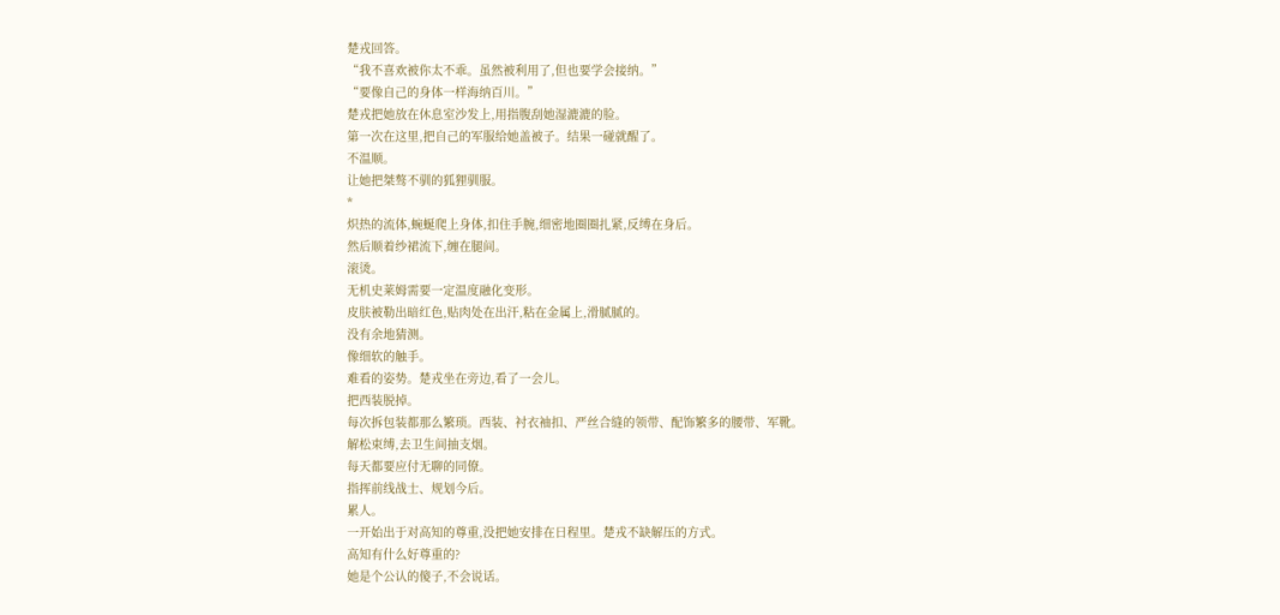楚戎回答。
“我不喜欢被你太不乖。虽然被利用了,但也要学会接纳。”
“要像自己的身体一样海纳百川。”
楚戎把她放在休息室沙发上,用指腹刮她湿漉漉的脸。
第一次在这里,把自己的军服给她盖被子。结果一碰就醒了。
不温顺。
让她把桀骜不驯的狐狸驯服。
*
炽热的流体,蜿蜒爬上身体,扣住手腕,细密地圈圈扎紧,反缚在身后。
然后顺着纱裙流下,缠在腿间。
滚烫。
无机史莱姆需要一定温度融化变形。
皮肤被勒出暗红色,贴肉处在出汗,粘在金属上,滑腻腻的。
没有余地猜测。
像细软的触手。
难看的姿势。楚戎坐在旁边,看了一会儿。
把西装脱掉。
每次拆包装都那么繁琐。西装、衬衣袖扣、严丝合缝的领带、配饰繁多的腰带、军靴。
解松束缚,去卫生间抽支烟。
每天都要应付无聊的同僚。
指挥前线战士、规划今后。
累人。
一开始出于对高知的尊重,没把她安排在日程里。楚戎不缺解压的方式。
高知有什么好尊重的?
她是个公认的傻子,不会说话。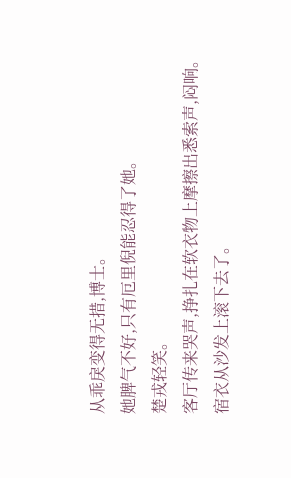从乖戾变得无措,博士。
她脾气不好,只有厄里倪能忍得了她。
楚戎轻笑。
客厅传来哭声,挣扎在软衣物上摩擦出悉索声,闷响。
宿衣从沙发上滚下去了。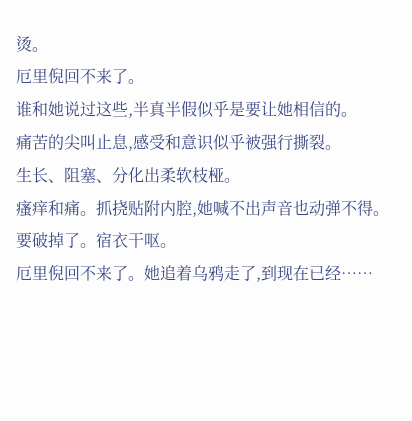烫。
厄里倪回不来了。
谁和她说过这些,半真半假似乎是要让她相信的。
痛苦的尖叫止息,感受和意识似乎被强行撕裂。
生长、阻塞、分化出柔软枝桠。
瘙痒和痛。抓挠贴附内腔,她喊不出声音也动弹不得。
要破掉了。宿衣干呕。
厄里倪回不来了。她追着乌鸦走了,到现在已经……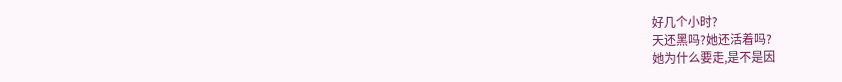好几个小时?
天还黑吗?她还活着吗?
她为什么要走,是不是因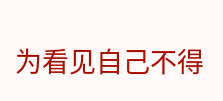为看见自己不得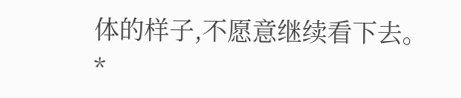体的样子,不愿意继续看下去。
*